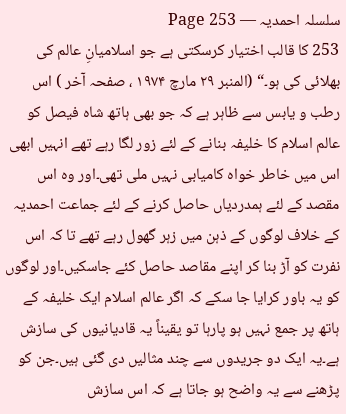سلسلہ احمدیہ — Page 253
253 کا قالب اختیار کرسکتی ہے جو اسلامیانِ عالم کی بھلائی کی ہو۔“ (المنبر ۲۹ مارچ ۱۹۷۴ ، صفحہ آخر ) اس رطب و یابس سے ظاہر ہے کہ جو بھی ہاتھ شاہ فیصل کو عالم اسلام کا خلیفہ بنانے کے لئے زور لگا رہے تھے انہیں ابھی اس میں خاطر خواہ کامیابی نہیں ملی تھی۔اور وہ اس مقصد کے لئے ہمدردیاں حاصل کرنے کے لئے جماعت احمدیہ کے خلاف لوگوں کے ذہن میں زہر گھول رہے تھے تا کہ اس نفرت کو آڑ بنا کر اپنے مقاصد حاصل کئے جاسکیں۔اور لوگوں کو یہ باور کرایا جا سکے کہ اگر عالم اسلام ایک خلیفہ کے ہاتھ پر جمع نہیں ہو پارہا تو یقیناً یہ قادیانیوں کی سازش ہے۔یہ ایک دو جریدوں سے چند مثالیں دی گئی ہیں۔جن کو پڑھنے سے یہ واضح ہو جاتا ہے کہ اس سازش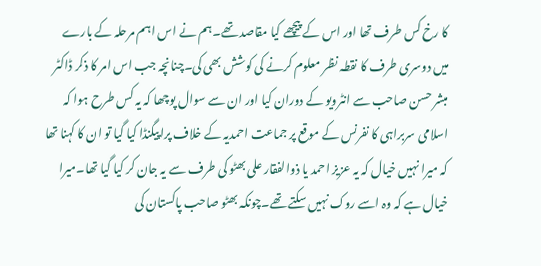کا رخ کس طرف تھا اور اس کے پیچھے کیا مقاصد تھے۔ہم نے اس اہم مرحلہ کے بارے میں دوسری طرف کا نقطہ نظر معلوم کرنے کی کوشش بھی کی۔چنانچہ جب اس امر کا ذکر ڈاکٹر مبشر حسن صاحب سے انٹرویو کے دوران کیا اور ان سے سوال پوچھا کہ یہ کس طرح ہوا کہ اسلامی سربراہی کا نفرنس کے موقع پر جماعت احمدیہ کے خلاف پراپیگنڈا کیا گیا تو ان کا کہنا تھا کہ میرا نہیں خیال کہ یہ عزیز احمد یا ذوالفقار علی بھٹو کی طرف سے یہ جان کر کیا گیا تھا۔میرا خیال ہے کہ وہ اسے روک نہیں سکتے تھے۔چونکہ بھٹو صاحب پاکستان کی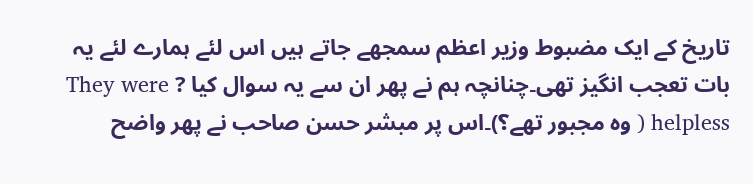تاریخ کے ایک مضبوط وزیر اعظم سمجھے جاتے ہیں اس لئے ہمارے لئے یہ بات تعجب انگیز تھی۔چنانچہ ہم نے پھر ان سے یہ سوال کیا ? They were helpless ( وہ مجبور تھے؟)۔اس پر مبشر حسن صاحب نے پھر واضح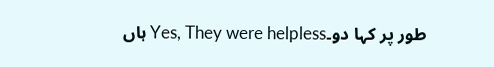طور پر کہا دو۔Yes, They were helpless ہاں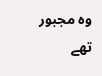وہ مجبور تھے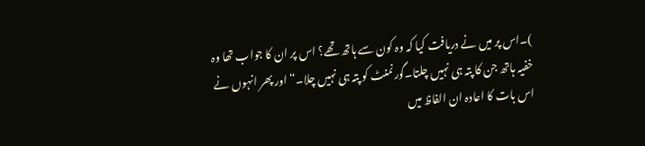)۔اس پر میں نے دریافت کیا کہ وہ کون سے ہاتھ تھے؟ اس پر ان کا جواب تھا وہ خفیہ ہاتھ جن کا پتہ ہی نہیں چلتا۔گورنمنٹ کو پتہ ہی نہیں چلا۔“ اور پھر انہوں نے اس بات کا اعادہ ان الفاظ میں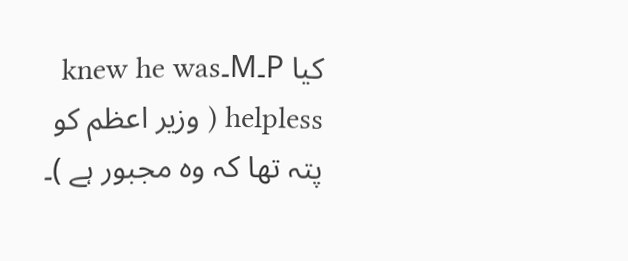کیا P۔M۔knew he was helpless ( وزیر اعظم کو پتہ تھا کہ وہ مجبور ہے )۔